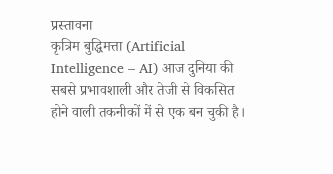प्रस्तावना
कृत्रिम बुद्धिमत्ता (Artificial Intelligence – AI) आज दुनिया की सबसे प्रभावशाली और तेजी से विकसित होने वाली तकनीकों में से एक बन चुकी है।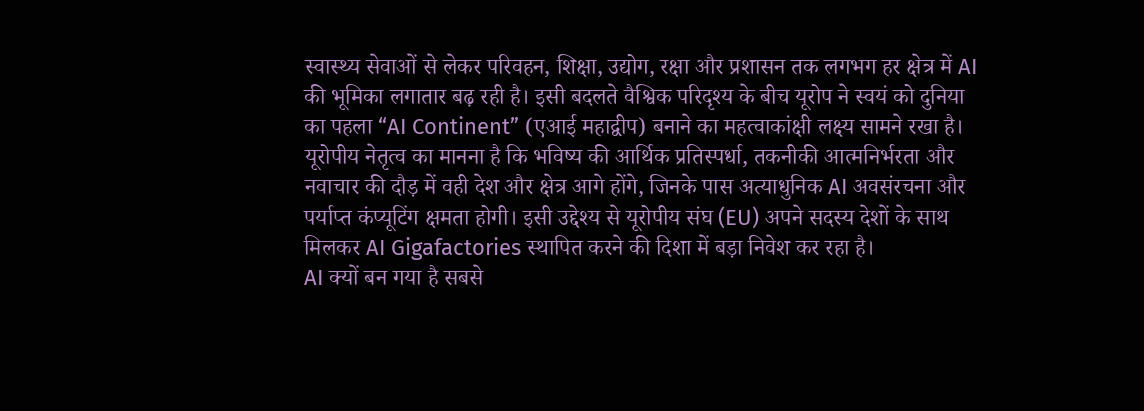स्वास्थ्य सेवाओं से लेकर परिवहन, शिक्षा, उद्योग, रक्षा और प्रशासन तक लगभग हर क्षेत्र में AI की भूमिका लगातार बढ़ रही है। इसी बदलते वैश्विक परिदृश्य के बीच यूरोप ने स्वयं को दुनिया का पहला “AI Continent” (एआई महाद्वीप) बनाने का महत्वाकांक्षी लक्ष्य सामने रखा है।
यूरोपीय नेतृत्व का मानना है कि भविष्य की आर्थिक प्रतिस्पर्धा, तकनीकी आत्मनिर्भरता और नवाचार की दौड़ में वही देश और क्षेत्र आगे होंगे, जिनके पास अत्याधुनिक AI अवसंरचना और पर्याप्त कंप्यूटिंग क्षमता होगी। इसी उद्देश्य से यूरोपीय संघ (EU) अपने सदस्य देशों के साथ मिलकर AI Gigafactories स्थापित करने की दिशा में बड़ा निवेश कर रहा है।
AI क्यों बन गया है सबसे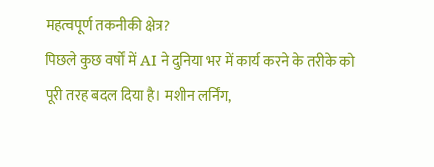महत्वपूर्ण तकनीकी क्षेत्र?
पिछले कुछ वर्षों में AI ने दुनिया भर में कार्य करने के तरीके को पूरी तरह बदल दिया है। मशीन लर्निंग,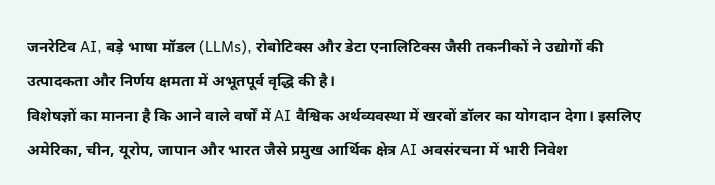जनरेटिव AI, बड़े भाषा मॉडल (LLMs), रोबोटिक्स और डेटा एनालिटिक्स जैसी तकनीकों ने उद्योगों की उत्पादकता और निर्णय क्षमता में अभूतपूर्व वृद्धि की है।
विशेषज्ञों का मानना है कि आने वाले वर्षों में AI वैश्विक अर्थव्यवस्था में खरबों डॉलर का योगदान देगा। इसलिए अमेरिका, चीन, यूरोप, जापान और भारत जैसे प्रमुख आर्थिक क्षेत्र AI अवसंरचना में भारी निवेश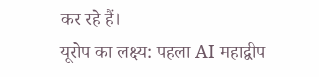कर रहे हैं।
यूरोप का लक्ष्य: पहला AI महाद्वीप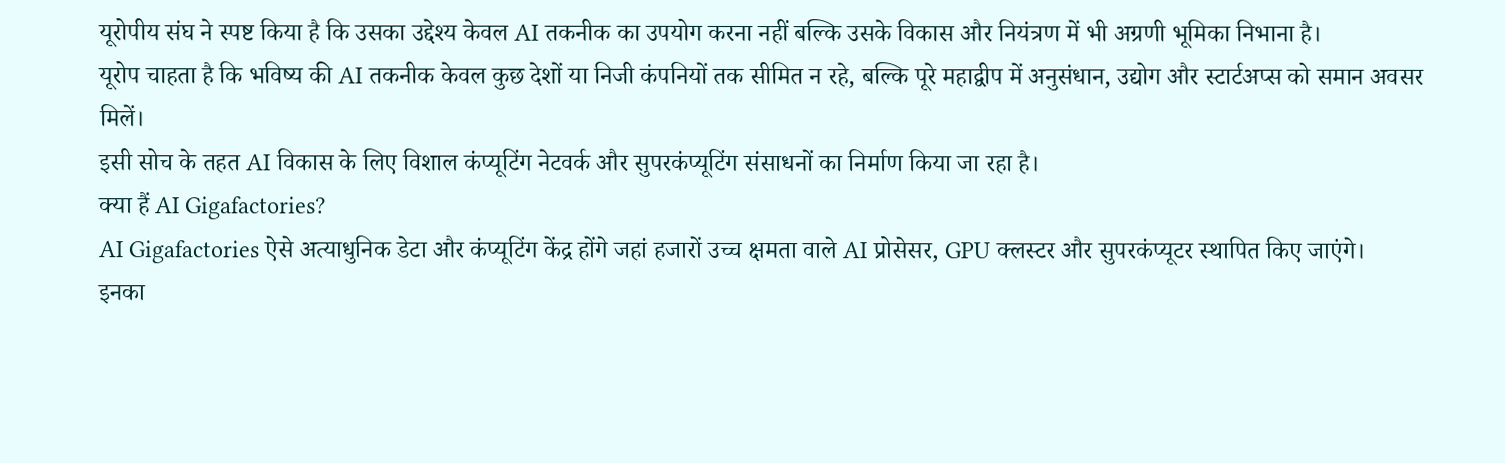यूरोपीय संघ ने स्पष्ट किया है कि उसका उद्देश्य केवल AI तकनीक का उपयोग करना नहीं बल्कि उसके विकास और नियंत्रण में भी अग्रणी भूमिका निभाना है।
यूरोप चाहता है कि भविष्य की AI तकनीक केवल कुछ देशों या निजी कंपनियों तक सीमित न रहे, बल्कि पूरे महाद्वीप में अनुसंधान, उद्योग और स्टार्टअप्स को समान अवसर मिलें।
इसी सोच के तहत AI विकास के लिए विशाल कंप्यूटिंग नेटवर्क और सुपरकंप्यूटिंग संसाधनों का निर्माण किया जा रहा है।
क्या हैं AI Gigafactories?
AI Gigafactories ऐसे अत्याधुनिक डेटा और कंप्यूटिंग केंद्र होंगे जहां हजारों उच्च क्षमता वाले AI प्रोसेसर, GPU क्लस्टर और सुपरकंप्यूटर स्थापित किए जाएंगे।
इनका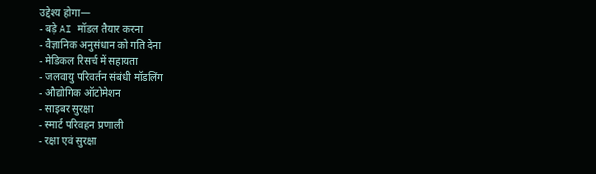उद्देश्य होगा—
- बड़े AI मॉडल तैयार करना
- वैज्ञानिक अनुसंधान को गति देना
- मेडिकल रिसर्च में सहायता
- जलवायु परिवर्तन संबंधी मॉडलिंग
- औद्योगिक ऑटोमेशन
- साइबर सुरक्षा
- स्मार्ट परिवहन प्रणाली
- रक्षा एवं सुरक्षा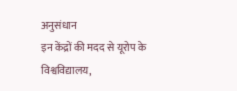अनुसंधान
इन केंद्रों की मदद से यूरोप के विश्वविद्यालय,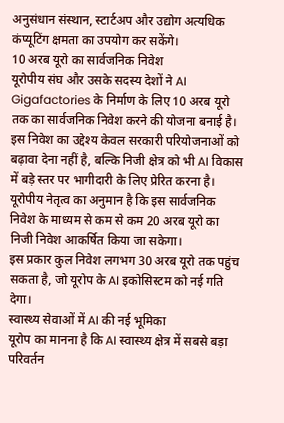अनुसंधान संस्थान, स्टार्टअप और उद्योग अत्यधिक कंप्यूटिंग क्षमता का उपयोग कर सकेंगे।
10 अरब यूरो का सार्वजनिक निवेश
यूरोपीय संघ और उसके सदस्य देशों ने AI Gigafactories के निर्माण के लिए 10 अरब यूरो तक का सार्वजनिक निवेश करने की योजना बनाई है।
इस निवेश का उद्देश्य केवल सरकारी परियोजनाओं को बढ़ावा देना नहीं है, बल्कि निजी क्षेत्र को भी AI विकास में बड़े स्तर पर भागीदारी के लिए प्रेरित करना है।
यूरोपीय नेतृत्व का अनुमान है कि इस सार्वजनिक निवेश के माध्यम से कम से कम 20 अरब यूरो का निजी निवेश आकर्षित किया जा सकेगा।
इस प्रकार कुल निवेश लगभग 30 अरब यूरो तक पहुंच सकता है, जो यूरोप के AI इकोसिस्टम को नई गति देगा।
स्वास्थ्य सेवाओं में AI की नई भूमिका
यूरोप का मानना है कि AI स्वास्थ्य क्षेत्र में सबसे बड़ा परिवर्तन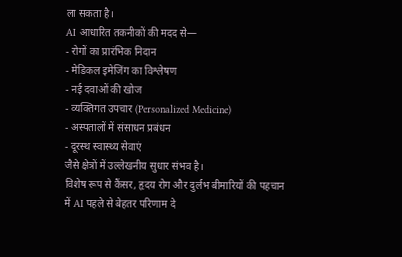ला सकता है।
AI आधारित तकनीकों की मदद से—
- रोगों का प्रारंभिक निदान
- मेडिकल इमेजिंग का विश्लेषण
- नई दवाओं की खोज
- व्यक्तिगत उपचार (Personalized Medicine)
- अस्पतालों में संसाधन प्रबंधन
- दूरस्थ स्वास्थ्य सेवाएं
जैसे क्षेत्रों में उल्लेखनीय सुधार संभव है।
विशेष रूप से कैंसर, हृदय रोग और दुर्लभ बीमारियों की पहचान में AI पहले से बेहतर परिणाम दे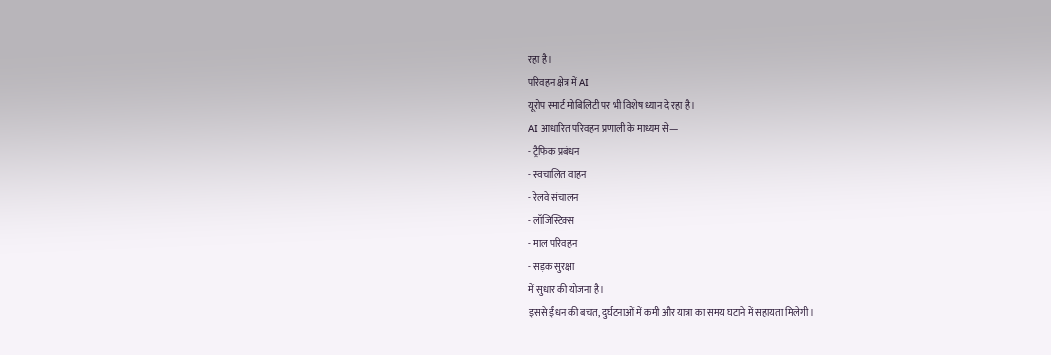रहा है।
परिवहन क्षेत्र में AI
यूरोप स्मार्ट मोबिलिटी पर भी विशेष ध्यान दे रहा है।
AI आधारित परिवहन प्रणाली के माध्यम से—
- ट्रैफिक प्रबंधन
- स्वचालित वाहन
- रेलवे संचालन
- लॉजिस्टिक्स
- माल परिवहन
- सड़क सुरक्षा
में सुधार की योजना है।
इससे ईंधन की बचत, दुर्घटनाओं में कमी और यात्रा का समय घटाने में सहायता मिलेगी।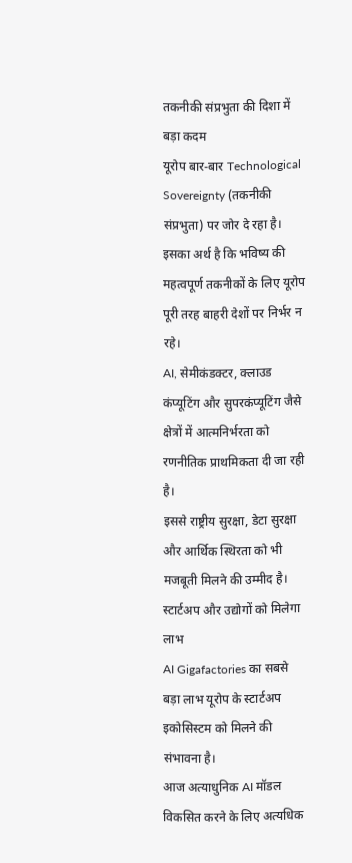तकनीकी संप्रभुता की दिशा में बड़ा कदम
यूरोप बार-बार Technological Sovereignty (तकनीकी संप्रभुता) पर जोर दे रहा है।
इसका अर्थ है कि भविष्य की महत्वपूर्ण तकनीकों के लिए यूरोप पूरी तरह बाहरी देशों पर निर्भर न रहे।
AI, सेमीकंडक्टर, क्लाउड कंप्यूटिंग और सुपरकंप्यूटिंग जैसे क्षेत्रों में आत्मनिर्भरता को रणनीतिक प्राथमिकता दी जा रही है।
इससे राष्ट्रीय सुरक्षा, डेटा सुरक्षा और आर्थिक स्थिरता को भी मजबूती मिलने की उम्मीद है।
स्टार्टअप और उद्योगों को मिलेगा लाभ
AI Gigafactories का सबसे बड़ा लाभ यूरोप के स्टार्टअप इकोसिस्टम को मिलने की संभावना है।
आज अत्याधुनिक AI मॉडल विकसित करने के लिए अत्यधिक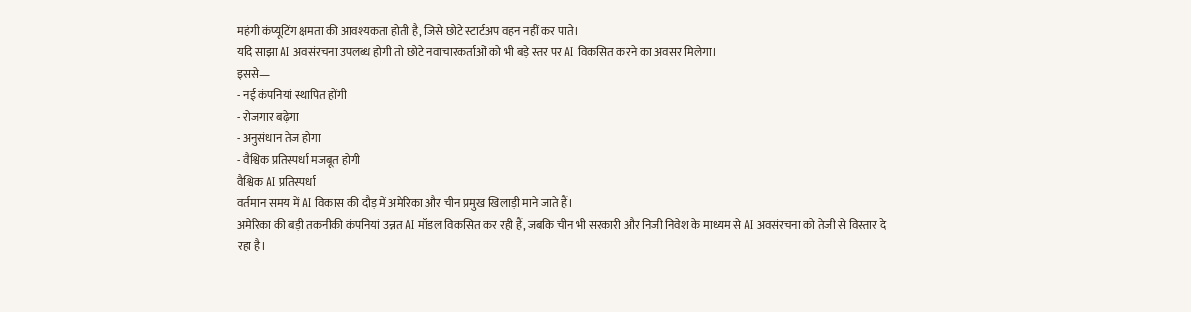महंगी कंप्यूटिंग क्षमता की आवश्यकता होती है, जिसे छोटे स्टार्टअप वहन नहीं कर पाते।
यदि साझा AI अवसंरचना उपलब्ध होगी तो छोटे नवाचारकर्ताओं को भी बड़े स्तर पर AI विकसित करने का अवसर मिलेगा।
इससे—
- नई कंपनियां स्थापित होंगी
- रोजगार बढ़ेगा
- अनुसंधान तेज होगा
- वैश्विक प्रतिस्पर्धा मजबूत होगी
वैश्विक AI प्रतिस्पर्धा
वर्तमान समय में AI विकास की दौड़ में अमेरिका और चीन प्रमुख खिलाड़ी माने जाते हैं।
अमेरिका की बड़ी तकनीकी कंपनियां उन्नत AI मॉडल विकसित कर रही हैं, जबकि चीन भी सरकारी और निजी निवेश के माध्यम से AI अवसंरचना को तेजी से विस्तार दे रहा है।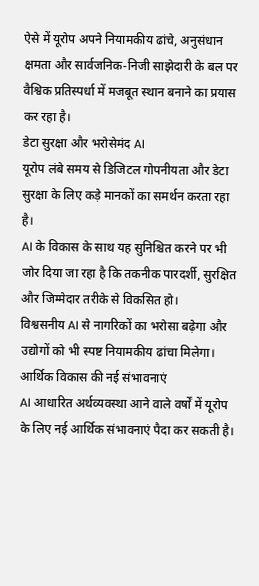ऐसे में यूरोप अपने नियामकीय ढांचे, अनुसंधान क्षमता और सार्वजनिक-निजी साझेदारी के बल पर वैश्विक प्रतिस्पर्धा में मजबूत स्थान बनाने का प्रयास कर रहा है।
डेटा सुरक्षा और भरोसेमंद AI
यूरोप लंबे समय से डिजिटल गोपनीयता और डेटा सुरक्षा के लिए कड़े मानकों का समर्थन करता रहा है।
AI के विकास के साथ यह सुनिश्चित करने पर भी जोर दिया जा रहा है कि तकनीक पारदर्शी, सुरक्षित और जिम्मेदार तरीके से विकसित हो।
विश्वसनीय AI से नागरिकों का भरोसा बढ़ेगा और उद्योगों को भी स्पष्ट नियामकीय ढांचा मिलेगा।
आर्थिक विकास की नई संभावनाएं
AI आधारित अर्थव्यवस्था आने वाले वर्षों में यूरोप के लिए नई आर्थिक संभावनाएं पैदा कर सकती है।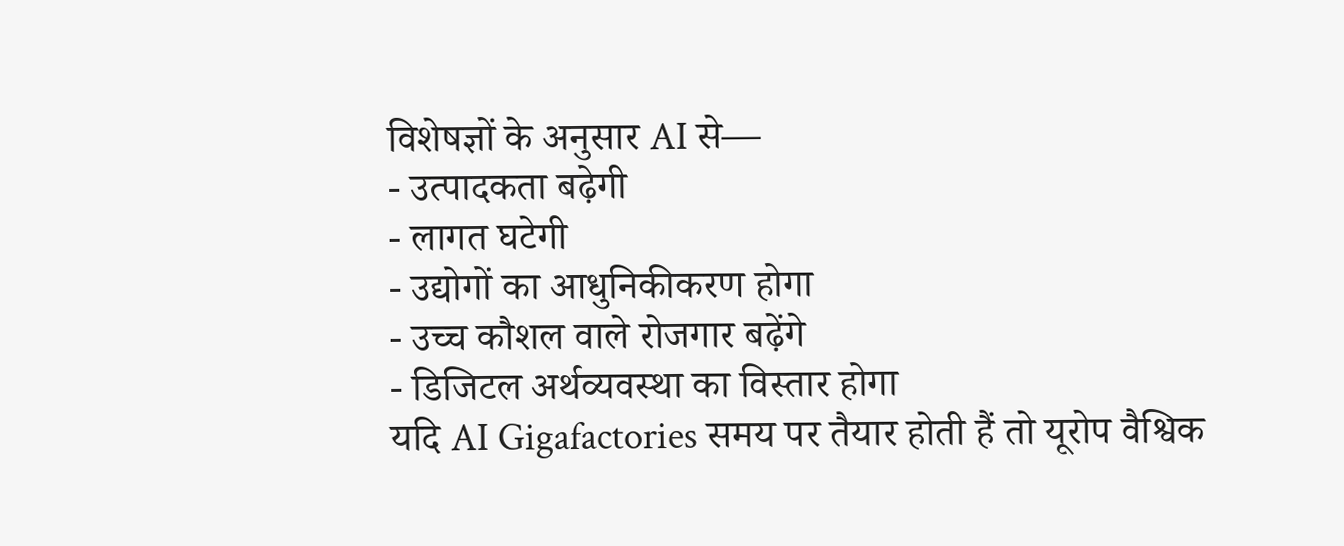विशेषज्ञों के अनुसार AI से—
- उत्पादकता बढ़ेगी
- लागत घटेगी
- उद्योगों का आधुनिकीकरण होगा
- उच्च कौशल वाले रोजगार बढ़ेंगे
- डिजिटल अर्थव्यवस्था का विस्तार होगा
यदि AI Gigafactories समय पर तैयार होती हैं तो यूरोप वैश्विक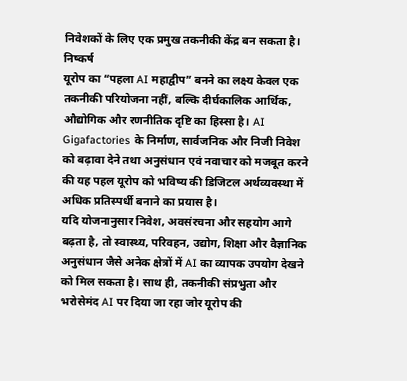निवेशकों के लिए एक प्रमुख तकनीकी केंद्र बन सकता है।
निष्कर्ष
यूरोप का “पहला AI महाद्वीप” बनने का लक्ष्य केवल एक तकनीकी परियोजना नहीं, बल्कि दीर्घकालिक आर्थिक, औद्योगिक और रणनीतिक दृष्टि का हिस्सा है। AI Gigafactories के निर्माण, सार्वजनिक और निजी निवेश को बढ़ावा देने तथा अनुसंधान एवं नवाचार को मजबूत करने की यह पहल यूरोप को भविष्य की डिजिटल अर्थव्यवस्था में अधिक प्रतिस्पर्धी बनाने का प्रयास है।
यदि योजनानुसार निवेश, अवसंरचना और सहयोग आगे बढ़ता है, तो स्वास्थ्य, परिवहन, उद्योग, शिक्षा और वैज्ञानिक अनुसंधान जैसे अनेक क्षेत्रों में AI का व्यापक उपयोग देखने को मिल सकता है। साथ ही, तकनीकी संप्रभुता और भरोसेमंद AI पर दिया जा रहा जोर यूरोप की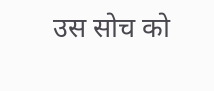उस सोच को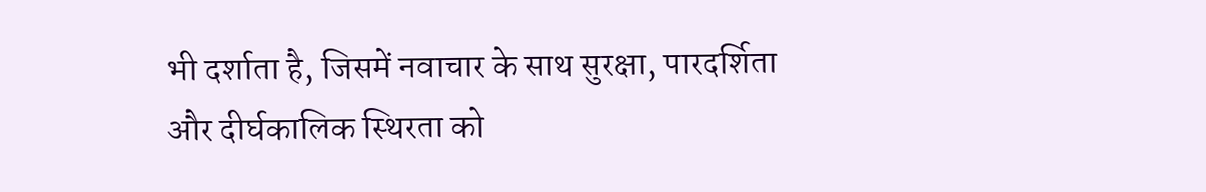भी दर्शाता है, जिसमें नवाचार के साथ सुरक्षा, पारदर्शिता और दीर्घकालिक स्थिरता को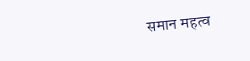समान महत्व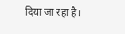दिया जा रहा है।